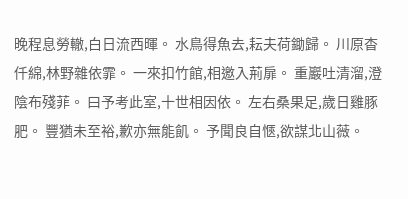晚程息勞轍,白日流西暉。 水鳥得魚去,耘夫荷鋤歸。 川原杳仟綿,林野雜依霏。 一來扣竹館,相邀入荊扉。 重巖吐清溜,澄陰布殘菲。 曰予考此室,十世相因依。 左右桑果足,歲日雞豚肥。 豐猶未至裕,歉亦無能飢。 予聞良自愜,欲謀北山薇。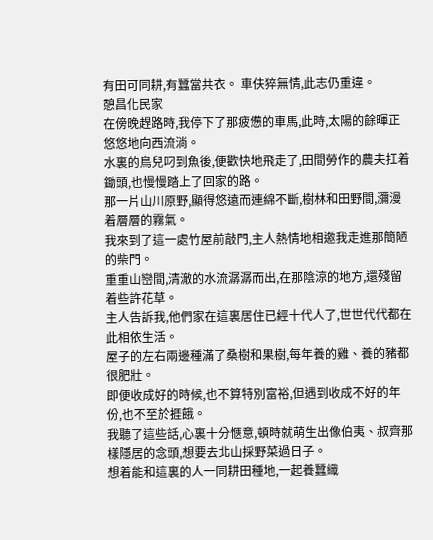有田可同耕,有蠶當共衣。 車伕猝無情,此志仍重違。
憩昌化民家
在傍晚趕路時,我停下了那疲憊的車馬,此時,太陽的餘暉正悠悠地向西流淌。
水裏的鳥兒叼到魚後,便歡快地飛走了,田間勞作的農夫扛着鋤頭,也慢慢踏上了回家的路。
那一片山川原野,顯得悠遠而連綿不斷,樹林和田野間,瀰漫着層層的霧氣。
我來到了這一處竹屋前敲門,主人熱情地相邀我走進那簡陋的柴門。
重重山巒間,清澈的水流潺潺而出,在那陰涼的地方,還殘留着些許花草。
主人告訴我,他們家在這裏居住已經十代人了,世世代代都在此相依生活。
屋子的左右兩邊種滿了桑樹和果樹,每年養的雞、養的豬都很肥壯。
即便收成好的時候,也不算特別富裕,但遇到收成不好的年份,也不至於捱餓。
我聽了這些話,心裏十分愜意,頓時就萌生出像伯夷、叔齊那樣隱居的念頭,想要去北山採野菜過日子。
想着能和這裏的人一同耕田種地,一起養蠶織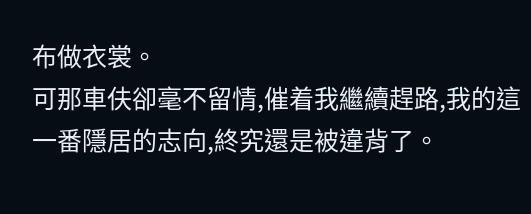布做衣裳。
可那車伕卻毫不留情,催着我繼續趕路,我的這一番隱居的志向,終究還是被違背了。